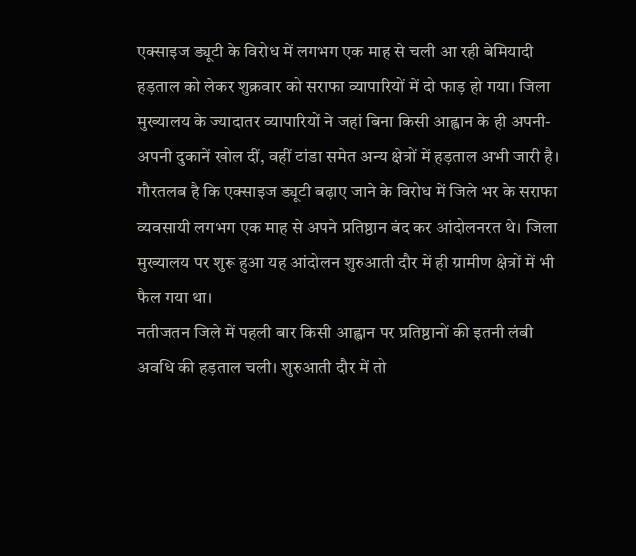एक्साइज ड्यूटी के विरोध में लगभग एक माह से चली आ रही बेमियादी हड़ताल को लेकर शुक्रवार को सराफा व्यापारियों में दो फाड़ हो गया। जिला मुख्यालय के ज्यादातर व्यापारियों ने जहां बिना किसी आह्वान के ही अपनी-अपनी दुकानें खोल दीं, वहीं टांडा समेत अन्य क्षेत्रों में हड़ताल अभी जारी है।
गौरतलब है कि एक्साइज ड्यूटी बढ़ाए जाने के विरोध में जिले भर के सराफा व्यवसायी लगभग एक माह से अपने प्रतिष्ठान बंद कर आंदोलनरत थे। जिला मुख्यालय पर शुरू हुआ यह आंदोलन शुरुआती दौर में ही ग्रामीण क्षेत्रों में भी फैल गया था।
नतीजतन जिले में पहली बार किसी आह्वान पर प्रतिष्ठानों की इतनी लंबी अवधि की हड़ताल चली। शुरुआती दौर में तो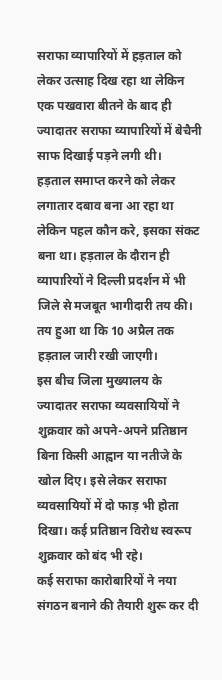सराफा व्यापारियों में हड़ताल को लेकर उत्साह दिख रहा था लेकिन एक पखवारा बीतने के बाद ही ज्यादातर सराफा व्यापारियों में बेचैनी साफ दिखाई पड़ने लगी थी।
हड़ताल समाप्त करने को लेकर लगातार दबाव बना आ रहा था लेकिन पहल कौन करे, इसका संकट बना था। हड़ताल के दौरान ही व्यापारियों ने दिल्ली प्रदर्शन में भी जिले से मजबूत भागीदारी तय की। तय हुआ था कि 10 अप्रैल तक हड़ताल जारी रखी जाएगी।
इस बीच जिला मुख्यालय के ज्यादातर सराफा व्यवसायियों ने शुक्रवार को अपने-अपने प्रतिष्ठान बिना किसी आह्वान या नतीजे के खोल दिए। इसे लेकर सराफा व्यवसायियों में दो फाड़ भी होता दिखा। कई प्रतिष्ठान विरोध स्वरूप शुक्रवार को बंद भी रहे।
कई सराफा कारोबारियों ने नया संगठन बनाने की तैयारी शुरू कर दी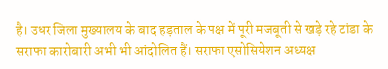है। उधर जिला मुख्यालय के बाद हड़ताल के पक्ष में पूरी मजबूती से खड़े रहे टांडा के सराफा कारोबारी अभी भी आंदोलित हैं। सराफा एसोसियेशन अध्यक्ष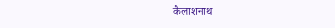कैलाशनाथ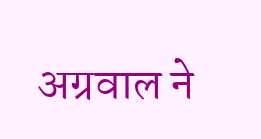अग्रवाल ने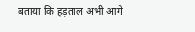बताया कि हड़ताल अभी आगे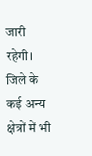जारी रहेगी। जिले के कई अन्य क्षेत्रों में भी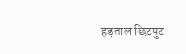हड़ताल छिटपुट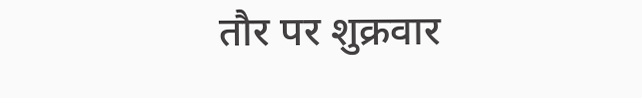तौर पर शुक्रवार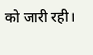को जारी रही।